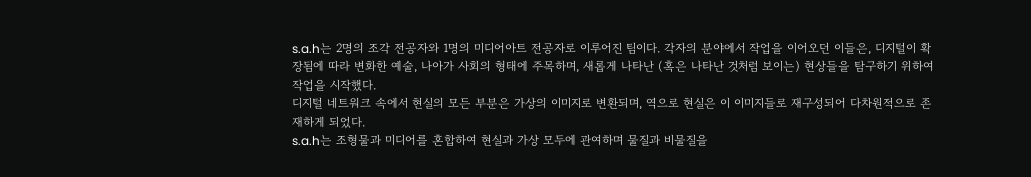s.a.h는 2명의 조각 전공자와 1명의 미디어아트 전공자로 이루어진 팀이다. 각자의 분야에서 작업을 이어오던 이들은, 디지털이 확장됨에 따라 변화한 예술, 나아가 사회의 형태에 주목하며, 새롭게 나타난 (혹은 나타난 것처럼 보이는) 현상들을 탐구하기 위하여 작업을 시작했다.
디지털 네트워크 속에서 현실의 모든 부분은 가상의 이미지로 변환되며, 역으로 현실은 이 이미지들로 재구성되어 다차원적으로 존재하게 되었다.
s.a.h는 조형물과 미디어를 혼합하여 현실과 가상 모두에 관여하며 물질과 비물질을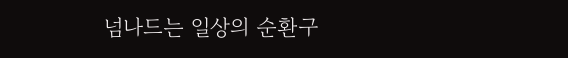넘나드는 일상의 순환구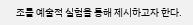조를 예술적 실험을 통해 제시하고자 한다.